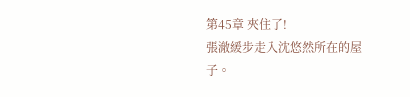第45章 夾住了!
張澈緩步走入沈悠然所在的屋子。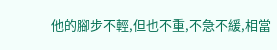他的腳步不輕,但也不重,不急不緩,相當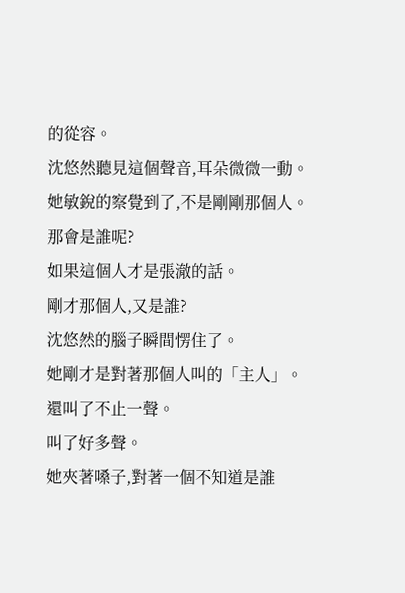的從容。
沈悠然聽見這個聲音,耳朵微微一動。
她敏銳的察覺到了,不是剛剛那個人。
那會是誰呢?
如果這個人才是張澈的話。
剛才那個人,又是誰?
沈悠然的腦子瞬間愣住了。
她剛才是對著那個人叫的「主人」。
還叫了不止一聲。
叫了好多聲。
她夾著嗓子,對著一個不知道是誰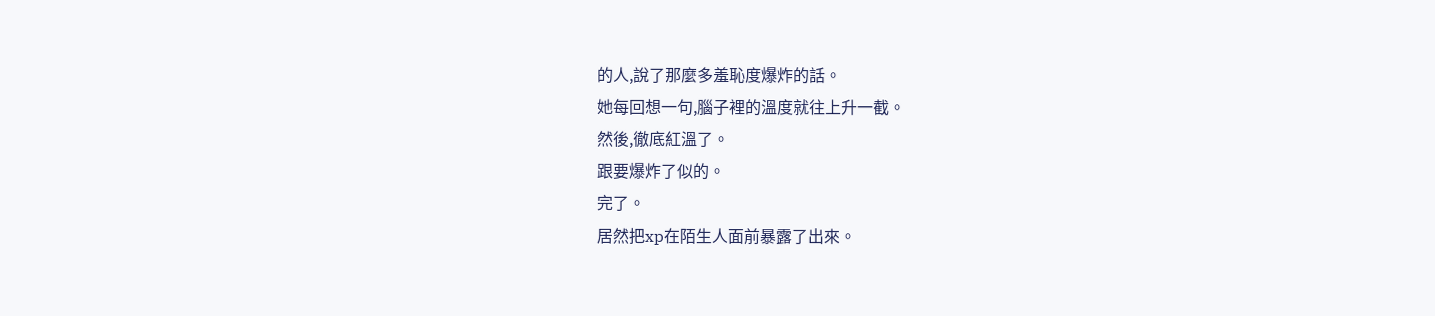的人,說了那麼多羞恥度爆炸的話。
她每回想一句,腦子裡的溫度就往上升一截。
然後,徹底紅溫了。
跟要爆炸了似的。
完了。
居然把xp在陌生人面前暴露了出來。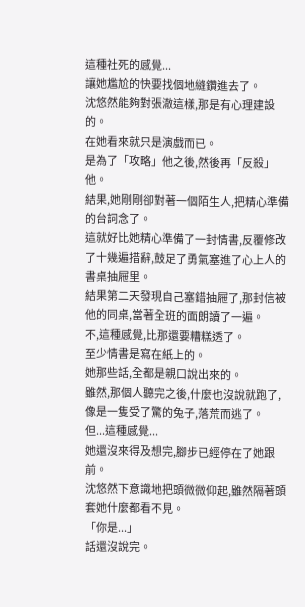這種社死的感覺...
讓她尷尬的快要找個地縫鑽進去了。
沈悠然能夠對張澈這樣,那是有心理建設的。
在她看來就只是演戲而已。
是為了「攻略」他之後,然後再「反殺」他。
結果,她剛剛卻對著一個陌生人,把精心準備的台詞念了。
這就好比她精心準備了一封情書,反覆修改了十幾遍措辭,鼓足了勇氣塞進了心上人的書桌抽屜里。
結果第二天發現自己塞錯抽屜了,那封信被他的同桌,當著全班的面朗讀了一遍。
不,這種感覺,比那還要糟糕透了。
至少情書是寫在紙上的。
她那些話,全都是親口說出來的。
雖然,那個人聽完之後,什麼也沒說就跑了,像是一隻受了驚的兔子,落荒而逃了。
但...這種感覺...
她還沒來得及想完,腳步已經停在了她跟前。
沈悠然下意識地把頭微微仰起,雖然隔著頭套她什麼都看不見。
「你是...」
話還沒說完。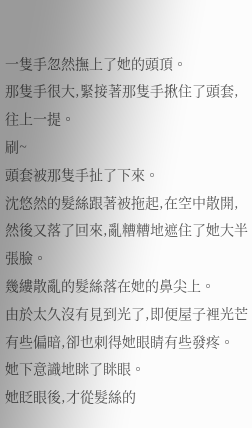一隻手忽然撫上了她的頭頂。
那隻手很大,緊接著那隻手揪住了頭套,往上一提。
刷~
頭套被那隻手扯了下來。
沈悠然的髮絲跟著被拖起,在空中散開,然後又落了回來,亂糟糟地遮住了她大半張臉。
幾縷散亂的髮絲落在她的鼻尖上。
由於太久沒有見到光了,即便屋子裡光芒有些偏暗,卻也刺得她眼睛有些發疼。
她下意識地眯了眯眼。
她眨眼後,才從髮絲的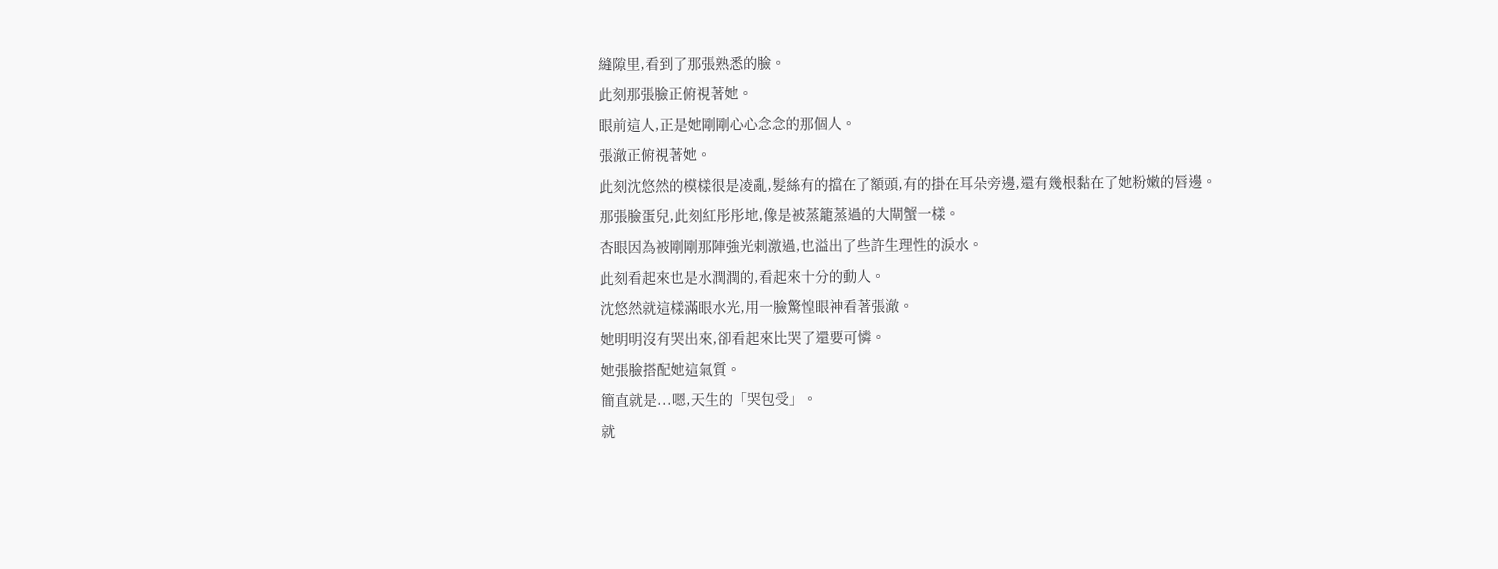縫隙里,看到了那張熟悉的臉。
此刻那張臉正俯視著她。
眼前這人,正是她剛剛心心念念的那個人。
張澈正俯視著她。
此刻沈悠然的模樣很是凌亂,髮絲有的擋在了額頭,有的掛在耳朵旁邊,還有幾根黏在了她粉嫩的唇邊。
那張臉蛋兒,此刻紅彤彤地,像是被蒸籠蒸過的大閘蟹一樣。
杏眼因為被剛剛那陣強光刺激過,也溢出了些許生理性的淚水。
此刻看起來也是水潤潤的,看起來十分的動人。
沈悠然就這樣滿眼水光,用一臉驚惶眼神看著張澈。
她明明沒有哭出來,卻看起來比哭了還要可憐。
她張臉搭配她這氣質。
簡直就是...嗯,天生的「哭包受」。
就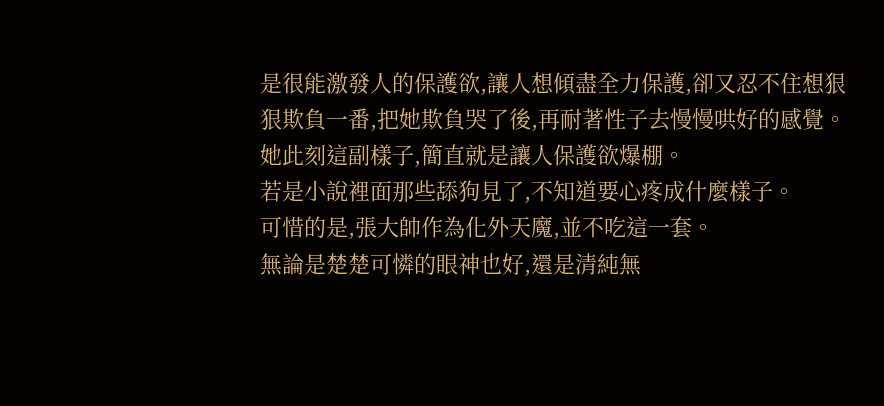是很能激發人的保護欲,讓人想傾盡全力保護,卻又忍不住想狠狠欺負一番,把她欺負哭了後,再耐著性子去慢慢哄好的感覺。
她此刻這副樣子,簡直就是讓人保護欲爆棚。
若是小說裡面那些舔狗見了,不知道要心疼成什麼樣子。
可惜的是,張大帥作為化外天魔,並不吃這一套。
無論是楚楚可憐的眼神也好,還是清純無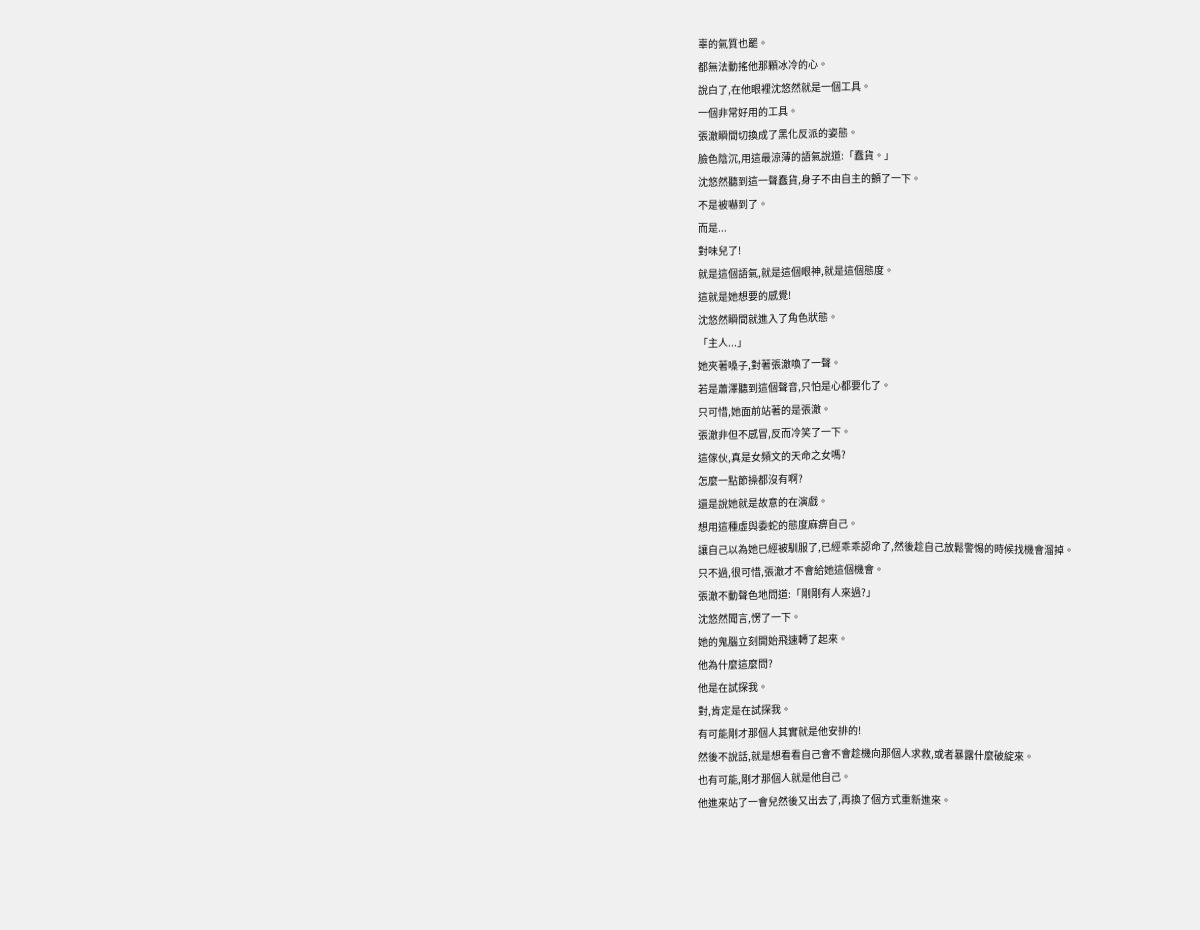辜的氣質也罷。
都無法動搖他那顆冰冷的心。
說白了,在他眼裡沈悠然就是一個工具。
一個非常好用的工具。
張澈瞬間切換成了黑化反派的姿態。
臉色陰沉,用這最涼薄的語氣說道:「蠢貨。」
沈悠然聽到這一聲蠢貨,身子不由自主的顫了一下。
不是被嚇到了。
而是...
對味兒了!
就是這個語氣,就是這個眼神,就是這個態度。
這就是她想要的感覺!
沈悠然瞬間就進入了角色狀態。
「主人...」
她夾著嗓子,對著張澈喚了一聲。
若是蕭澤聽到這個聲音,只怕是心都要化了。
只可惜,她面前站著的是張澈。
張澈非但不感冒,反而冷笑了一下。
這傢伙,真是女頻文的天命之女嗎?
怎麼一點節操都沒有啊?
還是說她就是故意的在演戲。
想用這種虛與委蛇的態度麻痹自己。
讓自己以為她已經被馴服了,已經乖乖認命了,然後趁自己放鬆警惕的時候找機會溜掉。
只不過,很可惜,張澈才不會給她這個機會。
張澈不動聲色地問道:「剛剛有人來過?」
沈悠然聞言,愣了一下。
她的鬼腦立刻開始飛速轉了起來。
他為什麼這麼問?
他是在試探我。
對,肯定是在試探我。
有可能剛才那個人其實就是他安排的!
然後不說話,就是想看看自己會不會趁機向那個人求救,或者暴露什麼破綻來。
也有可能,剛才那個人就是他自己。
他進來站了一會兒然後又出去了,再換了個方式重新進來。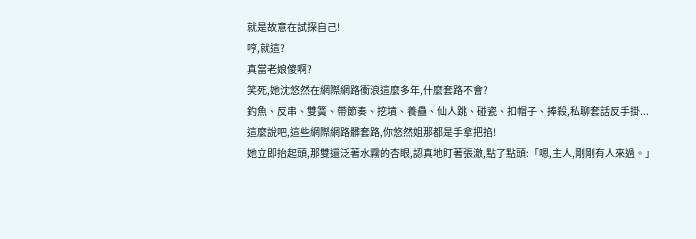就是故意在試探自己!
哼,就這?
真當老娘傻啊?
笑死,她沈悠然在網際網路衝浪這麼多年,什麼套路不會?
釣魚、反串、雙簧、帶節奏、挖墳、養蠱、仙人跳、碰瓷、扣帽子、捧殺,私聊套話反手掛...
這麼說吧,這些網際網路髒套路,你悠然姐那都是手拿把掐!
她立即抬起頭,那雙還泛著水霧的杏眼,認真地盯著張澈,點了點頭:「嗯,主人,剛剛有人來過。」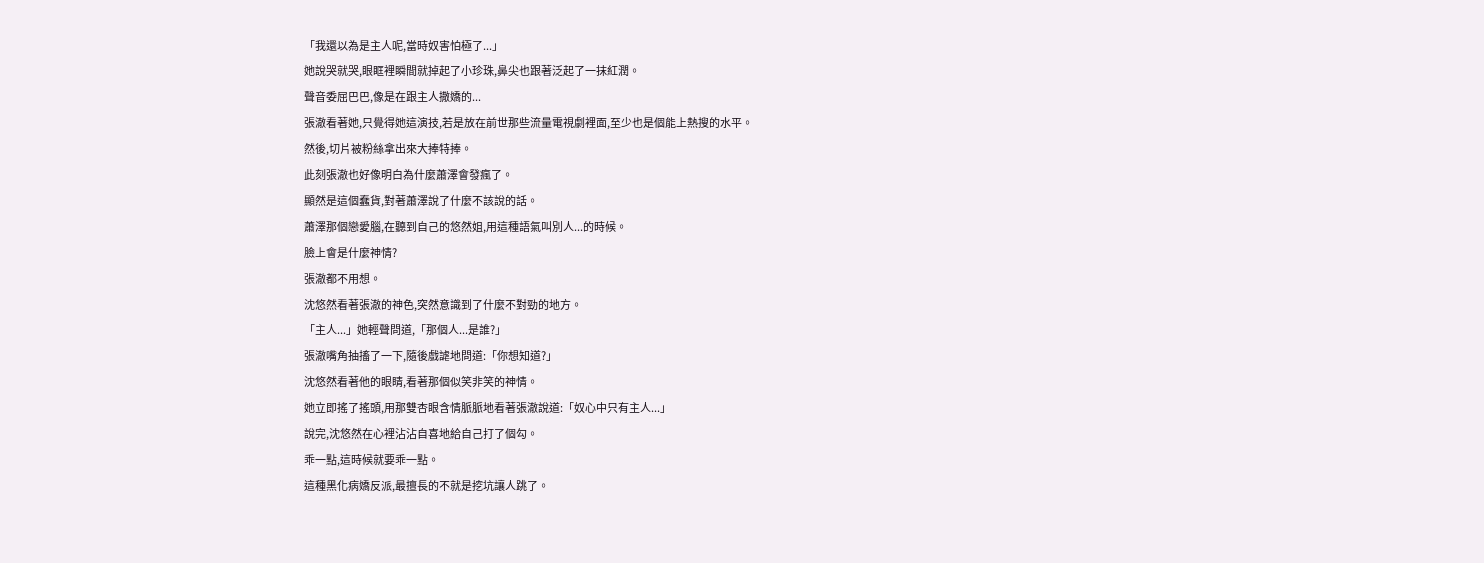「我還以為是主人呢,當時奴害怕極了...」
她說哭就哭,眼眶裡瞬間就掉起了小珍珠,鼻尖也跟著泛起了一抹紅潤。
聲音委屈巴巴,像是在跟主人撒嬌的...
張澈看著她,只覺得她這演技,若是放在前世那些流量電視劇裡面,至少也是個能上熱搜的水平。
然後,切片被粉絲拿出來大捧特捧。
此刻張澈也好像明白為什麼蕭澤會發瘋了。
顯然是這個蠢貨,對著蕭澤說了什麼不該說的話。
蕭澤那個戀愛腦,在聽到自己的悠然姐,用這種語氣叫別人...的時候。
臉上會是什麼神情?
張澈都不用想。
沈悠然看著張澈的神色,突然意識到了什麼不對勁的地方。
「主人...」她輕聲問道,「那個人...是誰?」
張澈嘴角抽搐了一下,隨後戲謔地問道:「你想知道?」
沈悠然看著他的眼睛,看著那個似笑非笑的神情。
她立即搖了搖頭,用那雙杏眼含情脈脈地看著張澈說道:「奴心中只有主人...」
說完,沈悠然在心裡沾沾自喜地給自己打了個勾。
乖一點,這時候就要乖一點。
這種黑化病嬌反派,最擅長的不就是挖坑讓人跳了。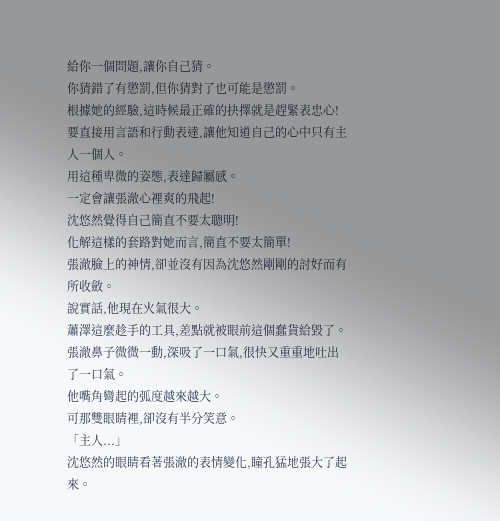給你一個問題,讓你自己猜。
你猜錯了有懲罰,但你猜對了也可能是懲罰。
根據她的經驗,這時候最正確的抉擇就是趕緊表忠心!
要直接用言語和行動表達,讓他知道自己的心中只有主人一個人。
用這種卑微的姿態,表達歸屬感。
一定會讓張澈心裡爽的飛起!
沈悠然覺得自己簡直不要太聰明!
化解這樣的套路對她而言,簡直不要太簡單!
張澈臉上的神情,卻並沒有因為沈悠然剛剛的討好而有所收斂。
說實話,他現在火氣很大。
蕭澤這麼趁手的工具,差點就被眼前這個蠢貨給毀了。
張澈鼻子微微一動,深吸了一口氣,很快又重重地吐出了一口氣。
他嘴角彎起的弧度越來越大。
可那雙眼睛裡,卻沒有半分笑意。
「主人...」
沈悠然的眼睛看著張澈的表情變化,瞳孔猛地張大了起來。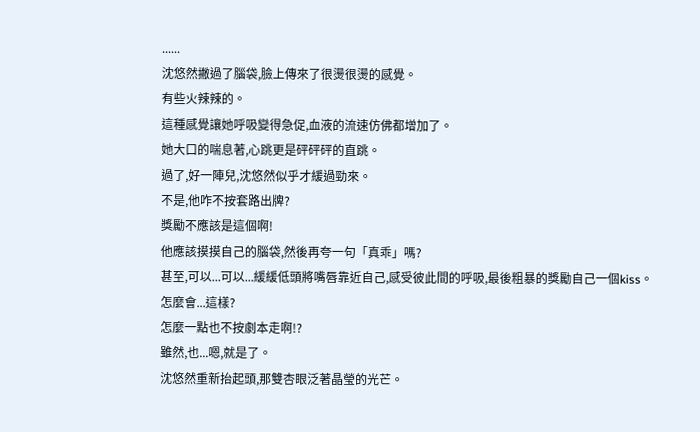......
沈悠然撇過了腦袋,臉上傳來了很燙很燙的感覺。
有些火辣辣的。
這種感覺讓她呼吸變得急促,血液的流速仿佛都增加了。
她大口的喘息著,心跳更是砰砰砰的直跳。
過了,好一陣兒,沈悠然似乎才緩過勁來。
不是,他咋不按套路出牌?
獎勵不應該是這個啊!
他應該摸摸自己的腦袋,然後再夸一句「真乖」嗎?
甚至,可以...可以...緩緩低頭將嘴唇靠近自己,感受彼此間的呼吸,最後粗暴的獎勵自己一個kiss。
怎麼會...這樣?
怎麼一點也不按劇本走啊!?
雖然,也...嗯,就是了。
沈悠然重新抬起頭,那雙杏眼泛著晶瑩的光芒。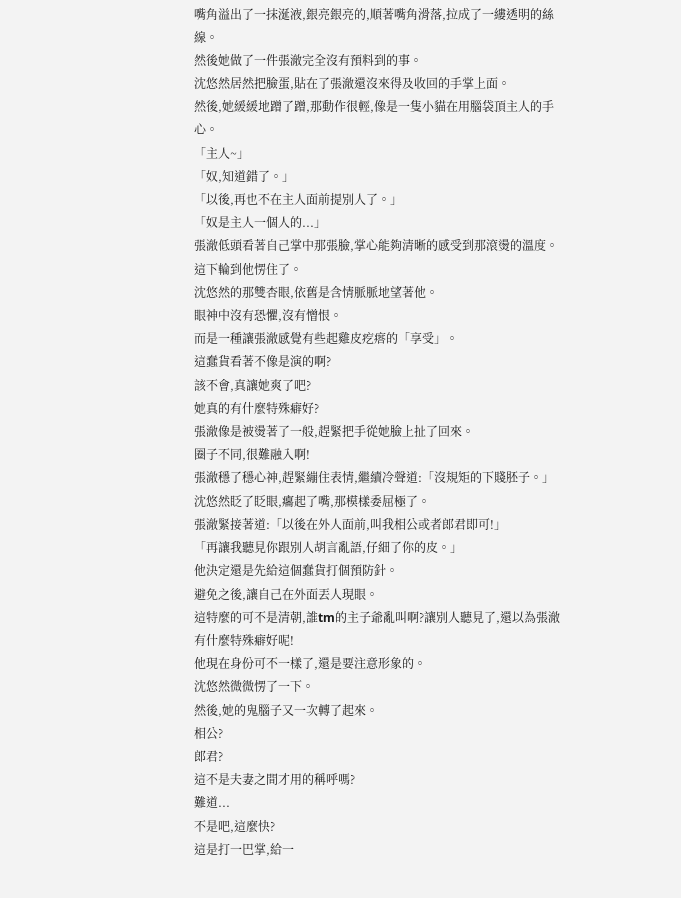嘴角溢出了一抹涎液,銀亮銀亮的,順著嘴角滑落,拉成了一縷透明的絲線。
然後她做了一件張澈完全沒有預料到的事。
沈悠然居然把臉蛋,貼在了張澈還沒來得及收回的手掌上面。
然後,她緩緩地蹭了蹭,那動作很輕,像是一隻小貓在用腦袋頂主人的手心。
「主人~」
「奴,知道錯了。」
「以後,再也不在主人面前提別人了。」
「奴是主人一個人的...」
張澈低頭看著自己掌中那張臉,掌心能夠清晰的感受到那滾燙的溫度。
這下輪到他愣住了。
沈悠然的那雙杏眼,依舊是含情脈脈地望著他。
眼神中沒有恐懼,沒有憎恨。
而是一種讓張澈感覺有些起雞皮疙瘩的「享受」。
這蠢貨看著不像是演的啊?
該不會,真讓她爽了吧?
她真的有什麼特殊癖好?
張澈像是被燙著了一般,趕緊把手從她臉上扯了回來。
圈子不同,很難融入啊!
張澈穩了穩心神,趕緊繃住表情,繼續冷聲道:「沒規矩的下賤胚子。」
沈悠然眨了眨眼,癟起了嘴,那模樣委屈極了。
張澈緊接著道:「以後在外人面前,叫我相公或者郎君即可!」
「再讓我聽見你跟別人胡言亂語,仔細了你的皮。」
他決定還是先給這個蠢貨打個預防針。
避免之後,讓自己在外面丟人現眼。
這特麼的可不是清朝,誰tm的主子爺亂叫啊?讓別人聽見了,還以為張澈有什麼特殊癖好呢!
他現在身份可不一樣了,還是要注意形象的。
沈悠然微微愣了一下。
然後,她的鬼腦子又一次轉了起來。
相公?
郎君?
這不是夫妻之間才用的稱呼嗎?
難道...
不是吧,這麼快?
這是打一巴掌,給一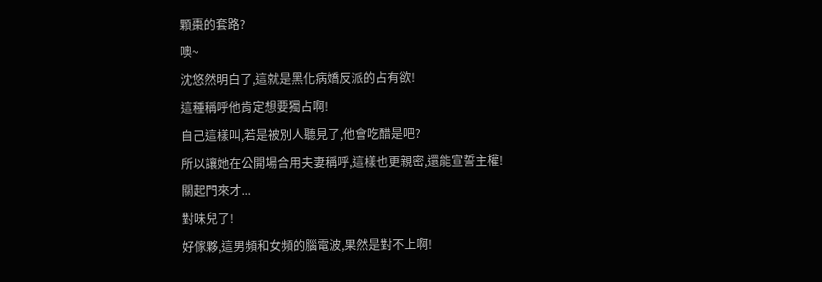顆棗的套路?
噢~
沈悠然明白了,這就是黑化病嬌反派的占有欲!
這種稱呼他肯定想要獨占啊!
自己這樣叫,若是被別人聽見了,他會吃醋是吧?
所以讓她在公開場合用夫妻稱呼,這樣也更親密,還能宣誓主權!
關起門來才...
對味兒了!
好傢夥,這男頻和女頻的腦電波,果然是對不上啊!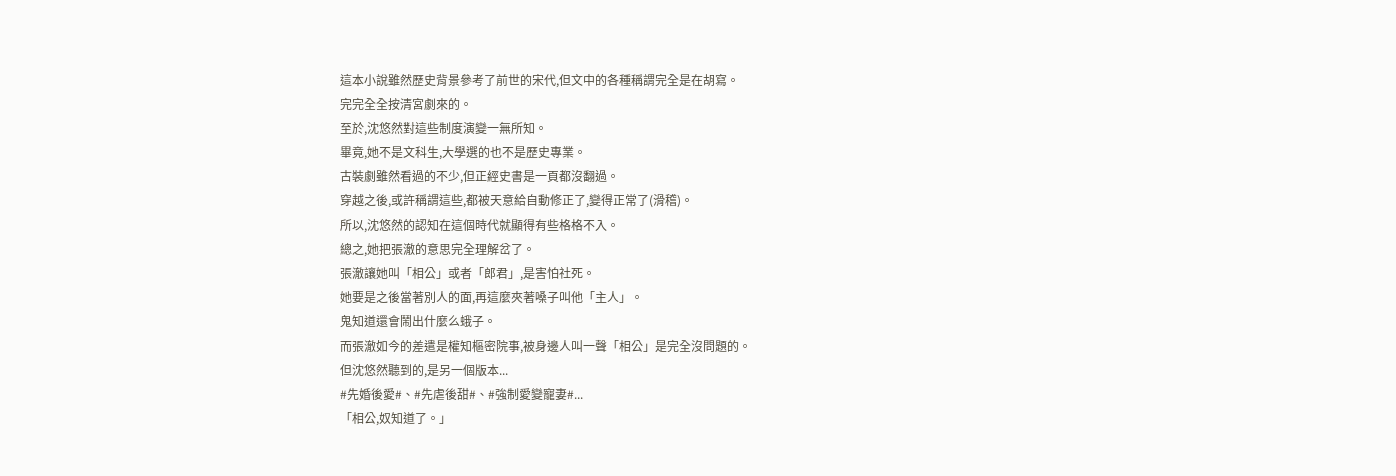這本小說雖然歷史背景參考了前世的宋代,但文中的各種稱謂完全是在胡寫。
完完全全按清宮劇來的。
至於,沈悠然對這些制度演變一無所知。
畢竟,她不是文科生,大學選的也不是歷史專業。
古裝劇雖然看過的不少,但正經史書是一頁都沒翻過。
穿越之後,或許稱謂這些,都被天意給自動修正了,變得正常了(滑稽)。
所以,沈悠然的認知在這個時代就顯得有些格格不入。
總之,她把張澈的意思完全理解岔了。
張澈讓她叫「相公」或者「郎君」,是害怕社死。
她要是之後當著別人的面,再這麼夾著嗓子叫他「主人」。
鬼知道還會鬧出什麼么蛾子。
而張澈如今的差遣是權知樞密院事,被身邊人叫一聲「相公」是完全沒問題的。
但沈悠然聽到的,是另一個版本...
#先婚後愛#、#先虐後甜#、#強制愛變寵妻#...
「相公,奴知道了。」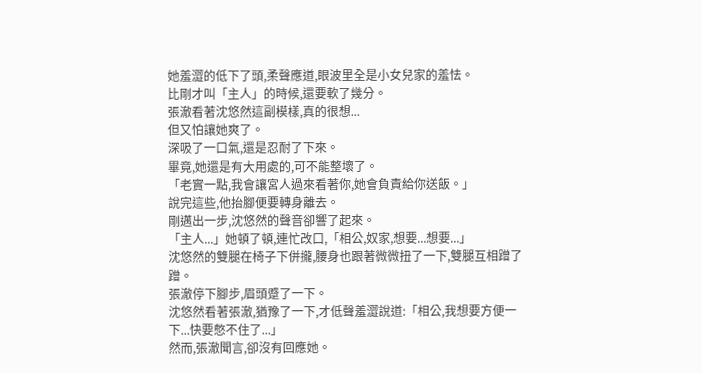她羞澀的低下了頭,柔聲應道,眼波里全是小女兒家的羞怯。
比剛才叫「主人」的時候,還要軟了幾分。
張澈看著沈悠然這副模樣,真的很想...
但又怕讓她爽了。
深吸了一口氣,還是忍耐了下來。
畢竟,她還是有大用處的,可不能整壞了。
「老實一點,我會讓宮人過來看著你,她會負責給你送飯。」
說完這些,他抬腳便要轉身離去。
剛邁出一步,沈悠然的聲音卻響了起來。
「主人...」她頓了頓,連忙改口,「相公,奴家,想要...想要...」
沈悠然的雙腿在椅子下併攏,腰身也跟著微微扭了一下,雙腿互相蹭了蹭。
張澈停下腳步,眉頭蹙了一下。
沈悠然看著張澈,猶豫了一下,才低聲羞澀說道:「相公,我想要方便一下...快要憋不住了...」
然而,張澈聞言,卻沒有回應她。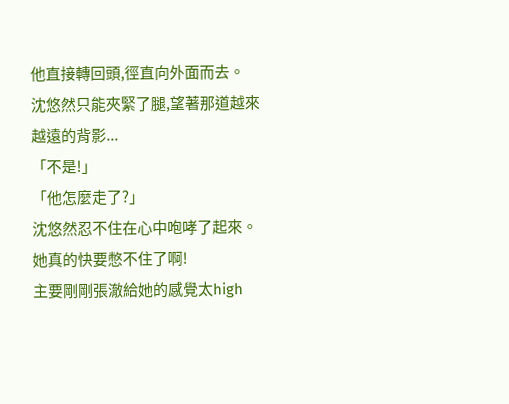他直接轉回頭,徑直向外面而去。
沈悠然只能夾緊了腿,望著那道越來越遠的背影...
「不是!」
「他怎麼走了?」
沈悠然忍不住在心中咆哮了起來。
她真的快要憋不住了啊!
主要剛剛張澈給她的感覺太high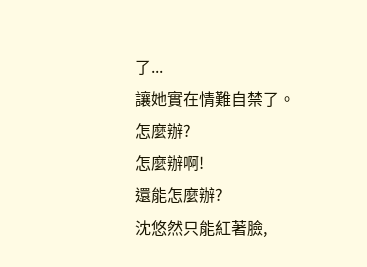了...
讓她實在情難自禁了。
怎麼辦?
怎麼辦啊!
還能怎麼辦?
沈悠然只能紅著臉,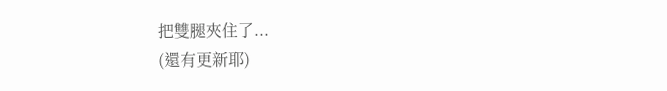把雙腿夾住了...
(還有更新耶)